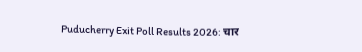Puducherry Exit Poll Results 2026: चार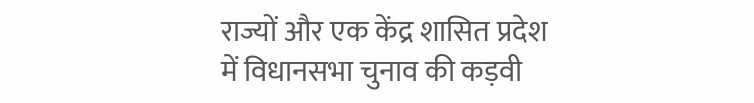राज्यों और एक केंद्र शासित प्रदेश में विधानसभा चुनाव की कड़वी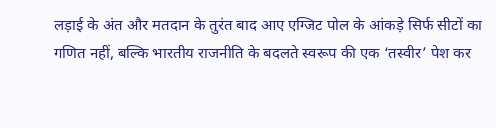लड़ाई के अंत और मतदान के तुरंत बाद आए एग्जिट पोल के आंकड़े सिर्फ सीटों का गणित नहीं, बल्कि भारतीय राजनीति के बदलते स्वरूप की एक ‘तस्वीर’ पेश कर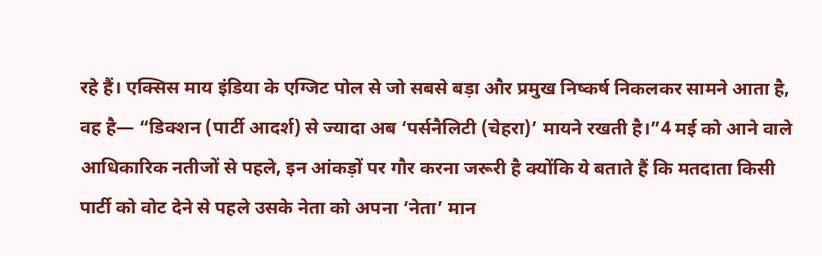रहे हैं। एक्सिस माय इंडिया के एग्जिट पोल से जो सबसे बड़ा और प्रमुख निष्कर्ष निकलकर सामने आता है, वह है— “डिक्शन (पार्टी आदर्श) से ज्यादा अब ‘पर्सनैलिटी (चेहरा)’ मायने रखती है।”4 मई को आने वाले आधिकारिक नतीजों से पहले, इन आंकड़ों पर गौर करना जरूरी है क्योंकि ये बताते हैं कि मतदाता किसी पार्टी को वोट देने से पहले उसके नेता को अपना ‘नेता’ मान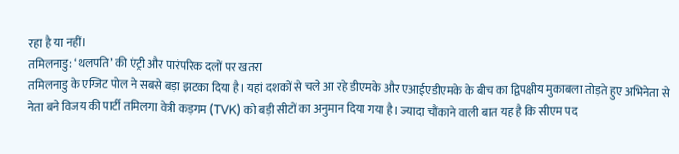रहा है या नहीं।
तमिलनाडु: ‘थलपति’ की एंट्री और पारंपरिक दलों पर खतरा
तमिलनाडु के एग्जिट पोल ने सबसे बड़ा झटका दिया है। यहां दशकों से चले आ रहे डीएमके और एआईएडीएमके के बीच का द्विपक्षीय मुकाबला तोड़ते हुए अभिनेता से नेता बने विजय की पार्टी तमिलगा वेत्री कड़गम (TVK) को बड़ी सीटों का अनुमान दिया गया है। ज्यादा चौंकाने वाली बात यह है कि सीएम पद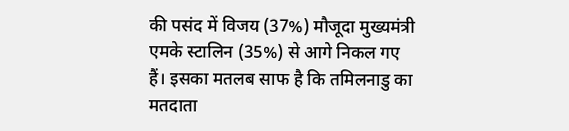की पसंद में विजय (37%) मौजूदा मुख्यमंत्री एमके स्टालिन (35%) से आगे निकल गए हैं। इसका मतलब साफ है कि तमिलनाडु का मतदाता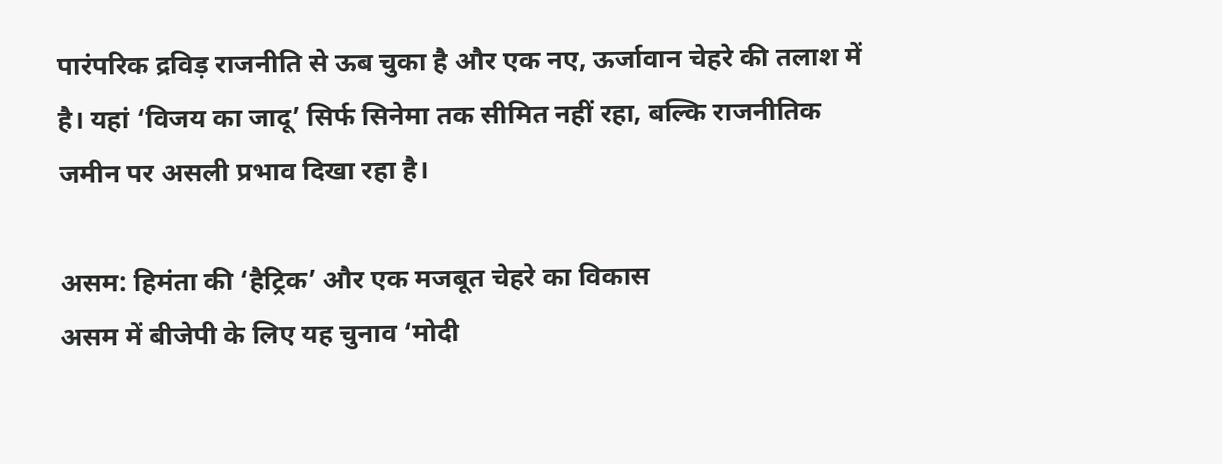पारंपरिक द्रविड़ राजनीति से ऊब चुका है और एक नए, ऊर्जावान चेहरे की तलाश में है। यहां ‘विजय का जादू’ सिर्फ सिनेमा तक सीमित नहीं रहा, बल्कि राजनीतिक जमीन पर असली प्रभाव दिखा रहा है।

असम: हिमंता की ‘हैट्रिक’ और एक मजबूत चेहरे का विकास
असम में बीजेपी के लिए यह चुनाव ‘मोदी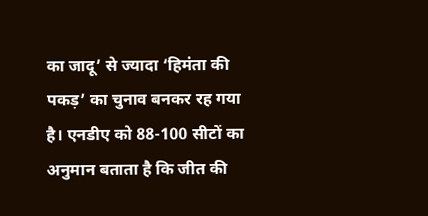का जादू’ से ज्यादा ‘हिमंता की पकड़’ का चुनाव बनकर रह गया है। एनडीए को 88-100 सीटों का अनुमान बताता है कि जीत की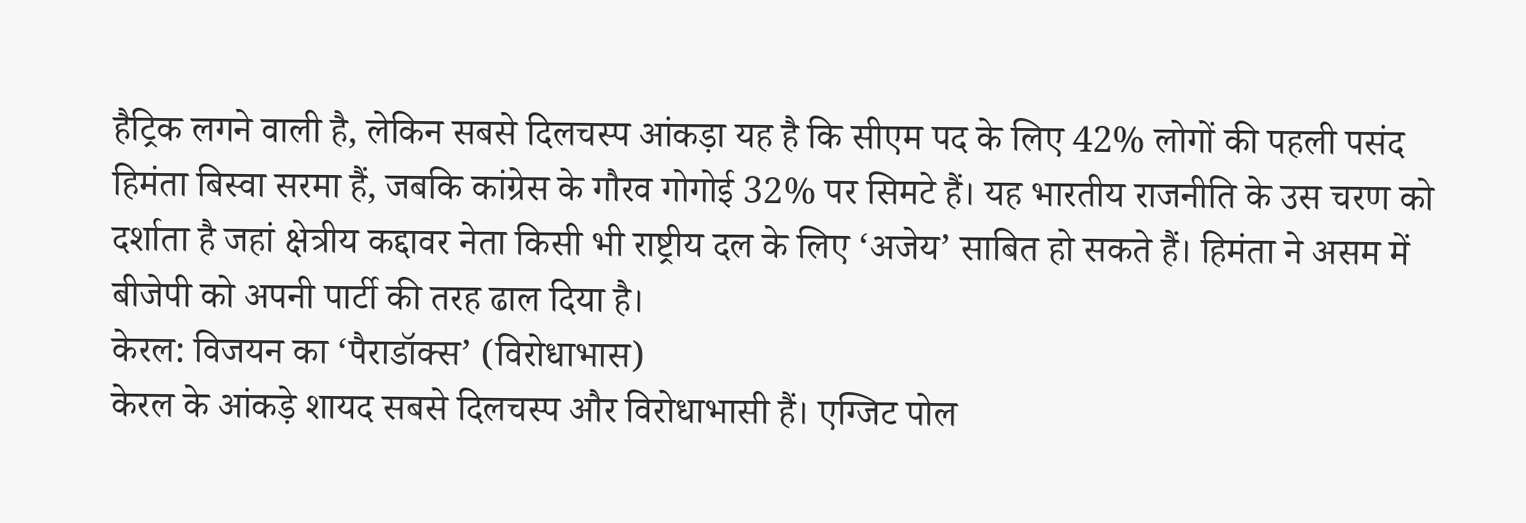हैट्रिक लगने वाली है, लेकिन सबसे दिलचस्प आंकड़ा यह है कि सीएम पद के लिए 42% लोगों की पहली पसंद हिमंता बिस्वा सरमा हैं, जबकि कांग्रेस के गौरव गोगोई 32% पर सिमटे हैं। यह भारतीय राजनीति के उस चरण को दर्शाता है जहां क्षेत्रीय कद्दावर नेता किसी भी राष्ट्रीय दल के लिए ‘अजेय’ साबित हो सकते हैं। हिमंता ने असम में बीजेपी को अपनी पार्टी की तरह ढाल दिया है।
केरल: विजयन का ‘पैराडॉक्स’ (विरोधाभास)
केरल के आंकड़े शायद सबसे दिलचस्प और विरोधाभासी हैं। एग्जिट पोल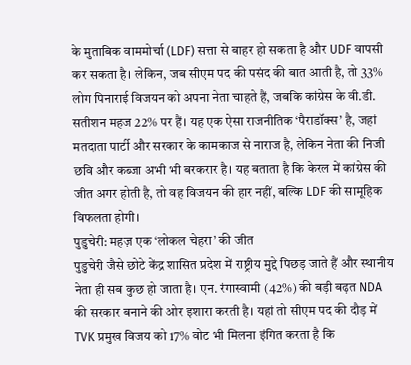के मुताबिक वाममोर्चा (LDF) सत्ता से बाहर हो सकता है और UDF वापसी कर सकता है। लेकिन, जब सीएम पद की पसंद की बात आती है, तो 33% लोग पिनाराई विजयन को अपना नेता चाहते हैं, जबकि कांग्रेस के वी.डी. सतीशन महज 22% पर हैं। यह एक ऐसा राजनीतिक ‘पैराडॉक्स’ है, जहां मतदाता पार्टी और सरकार के कामकाज से नाराज है, लेकिन नेता की निजी छवि और कब्जा अभी भी बरकरार है। यह बताता है कि केरल में कांग्रेस की जीत अगर होती है, तो वह विजयन की हार नहीं, बल्कि LDF की सामूहिक विफलता होगी।
पुडुचेरी: महज़ एक ‘लोकल चेहरा’ की जीत
पुडुचेरी जैसे छोटे केंद्र शासित प्रदेश में राष्ट्रीय मुद्दे पिछड़ जाते हैं और स्थानीय नेता ही सब कुछ हो जाता है। एन. रंगास्वामी (42%) की बड़ी बढ़त NDA की सरकार बनाने की ओर इशारा करती है। यहां तो सीएम पद की दौड़ में TVK प्रमुख विजय को 17% वोट भी मिलना इंगित करता है कि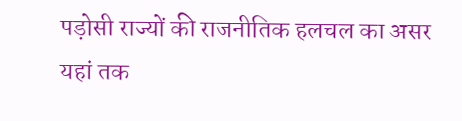पड़ोसी राज्यों की राजनीतिक हलचल का असर यहां तक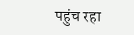पहुंच रहा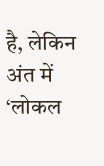है, लेकिन अंत में ‘लोकल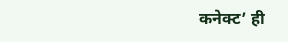कनेक्ट’ ही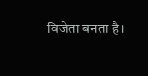विजेता बनता है।